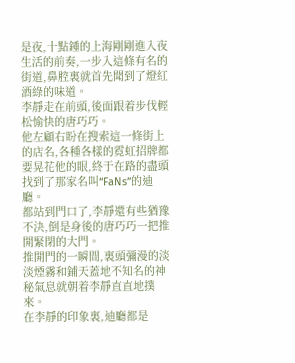是夜,十點鍾的上海剛剛進入夜生活的前奏,一步入這條有名的街道,鼻腔裏就首先聞到了燈紅酒綠的味道。
李靜走在前頭,後面跟着步伐輕松愉快的唐巧巧。
他左顧右盼在搜索這一條街上的店名,各種各樣的霓虹招牌都要晃花他的眼,終于在路的盡頭找到了那家名叫“FaNs”的迪廳。
都站到門口了,李靜還有些猶豫不決,倒是身後的唐巧巧一把推開緊閉的大門。
推開門的一瞬間,裏頭彌漫的淡淡煙霧和鋪天蓋地不知名的神秘氣息就朝着李靜直直地撲來。
在李靜的印象裏,迪廳都是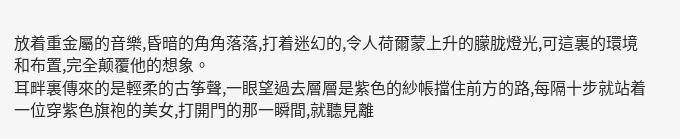放着重金屬的音樂,昏暗的角角落落,打着迷幻的,令人荷爾蒙上升的朦胧燈光,可這裏的環境和布置,完全颠覆他的想象。
耳畔裏傳來的是輕柔的古筝聲,一眼望過去層層是紫色的紗帳擋住前方的路,每隔十步就站着一位穿紫色旗袍的美女,打開門的那一瞬間,就聽見離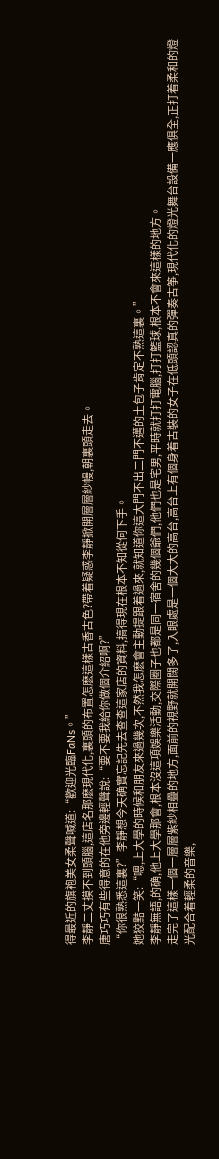得最近的旗袍美女柔聲喊道:“歡迎光臨FaNs。”
李靜二丈摸不到頭腦,這店名那麽現代化,裏頭的布置怎麽這樣古香古色?帶着疑惑李靜掀開層層紗幔,朝裏頭走去。
唐巧巧有些得意的在他旁邊輕聲說:“要不要我給你做個介紹啊?”
“你很熟悉這裏?”李靜想今天确實忘記先去查查這家店的資料,搞得現在根本不知從何下手。
她狡黠一笑:“嗯,上大學的時候和朋友來過幾次,不然我怎麽會主動提跟着過來,就知道你這大門不出二門不邁的土包子肯定不熟這裏。”
李靜無語,的确,他上大學那會,根本沒這項娛樂活動,交際圈子也都是同一宿舍的幾個爺們,他們也是宅男,平時就打打電腦,打打籃球,根本不會來這樣的地方。
走完了這樣一個一層層紫紗相疊的地方,面前的視野就開闊多了,入眼處是一個大大的高台,高台上有個身着古裝的女子在低頭認真的彈奏古筝,現代化的燈光舞台設備一應俱全,正打着柔和的燈光配合着輕柔的音樂,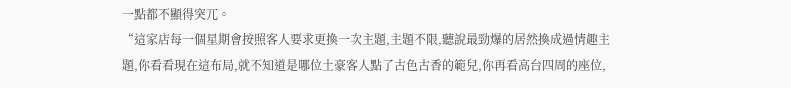一點都不顯得突兀。
“這家店每一個星期會按照客人要求更換一次主題,主題不限,聽說最勁爆的居然換成過情趣主題,你看看現在這布局,就不知道是哪位土豪客人點了古色古香的範兒,你再看高台四周的座位,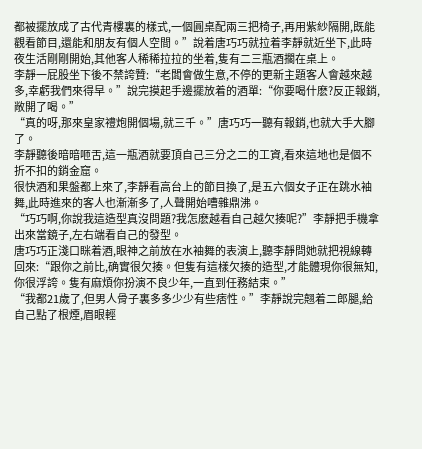都被擺放成了古代青樓裏的樣式,一個圓桌配兩三把椅子,再用紫紗隔開,既能觀看節目,還能和朋友有個人空間。”說着唐巧巧就拉着李靜就近坐下,此時夜生活剛剛開始,其他客人稀稀拉拉的坐着,隻有二三瓶酒擱在桌上。
李靜一屁股坐下後不禁誇贊:“老闆會做生意,不停的更新主題客人會越來越多,幸虧我們來得早。”說完摸起手邊擺放着的酒單:“你要喝什麽?反正報銷,敞開了喝。”
“真的呀,那來皇家禮炮開個場,就三千。”唐巧巧一聽有報銷,也就大手大腳了。
李靜聽後暗暗咂舌,這一瓶酒就要頂自己三分之二的工資,看來這地也是個不折不扣的銷金窟。
很快酒和果盤都上來了,李靜看高台上的節目換了,是五六個女子正在跳水袖舞,此時進來的客人也漸漸多了,人聲開始嘈雜鼎沸。
“巧巧啊,你說我這造型真沒問題?我怎麽越看自己越欠揍呢?”李靜把手機拿出來當鏡子,左右端看自己的發型。
唐巧巧正淺口眯着酒,眼神之前放在水袖舞的表演上,聽李靜問她就把視線轉回來:“跟你之前比,确實很欠揍。但隻有這樣欠揍的造型,才能體現你很無知,你很浮誇。隻有麻煩你扮演不良少年,一直到任務結束。”
“我都21歲了,但男人骨子裏多多少少有些痞性。”李靜說完翹着二郎腿,給自己點了根煙,眉眼輕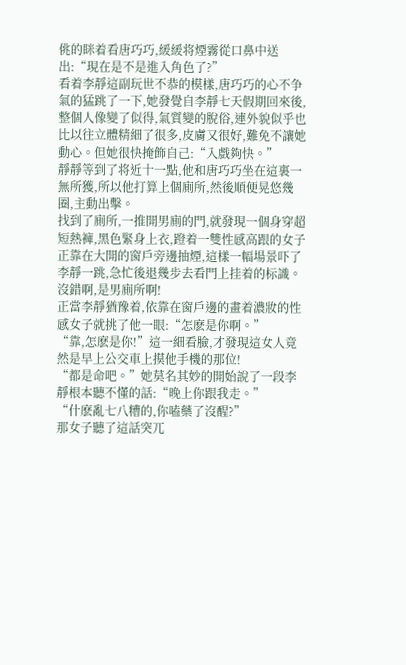佻的眯着看唐巧巧,緩緩将煙霧從口鼻中送出:“現在是不是進入角色了?”
看着李靜這副玩世不恭的模樣,唐巧巧的心不争氣的猛跳了一下,她發覺自李靜七天假期回來後,整個人像變了似得,氣質變的脫俗,連外貌似乎也比以往立體精細了很多,皮膚又很好,難免不讓她動心。但她很快掩飾自己:“入戲夠快。”
靜靜等到了将近十一點,他和唐巧巧坐在這裏一無所獲,所以他打算上個廁所,然後順便晃悠幾圈,主動出擊。
找到了廁所,一推開男廁的門,就發現一個身穿超短熱褲,黑色緊身上衣,蹬着一雙性感高跟的女子正靠在大開的窗戶旁邊抽煙,這樣一幅場景吓了李靜一跳,急忙後退幾步去看門上挂着的标識。
沒錯啊,是男廁所啊!
正當李靜猶豫着,依靠在窗戶邊的畫着濃妝的性感女子就挑了他一眼:“怎麽是你啊。”
“靠,怎麽是你!”這一細看臉,才發現這女人竟然是早上公交車上摸他手機的那位!
“都是命吧。”她莫名其妙的開始說了一段李靜根本聽不懂的話:“晚上你跟我走。”
“什麽亂七八糟的,你嗑藥了沒醒?”
那女子聽了這話突兀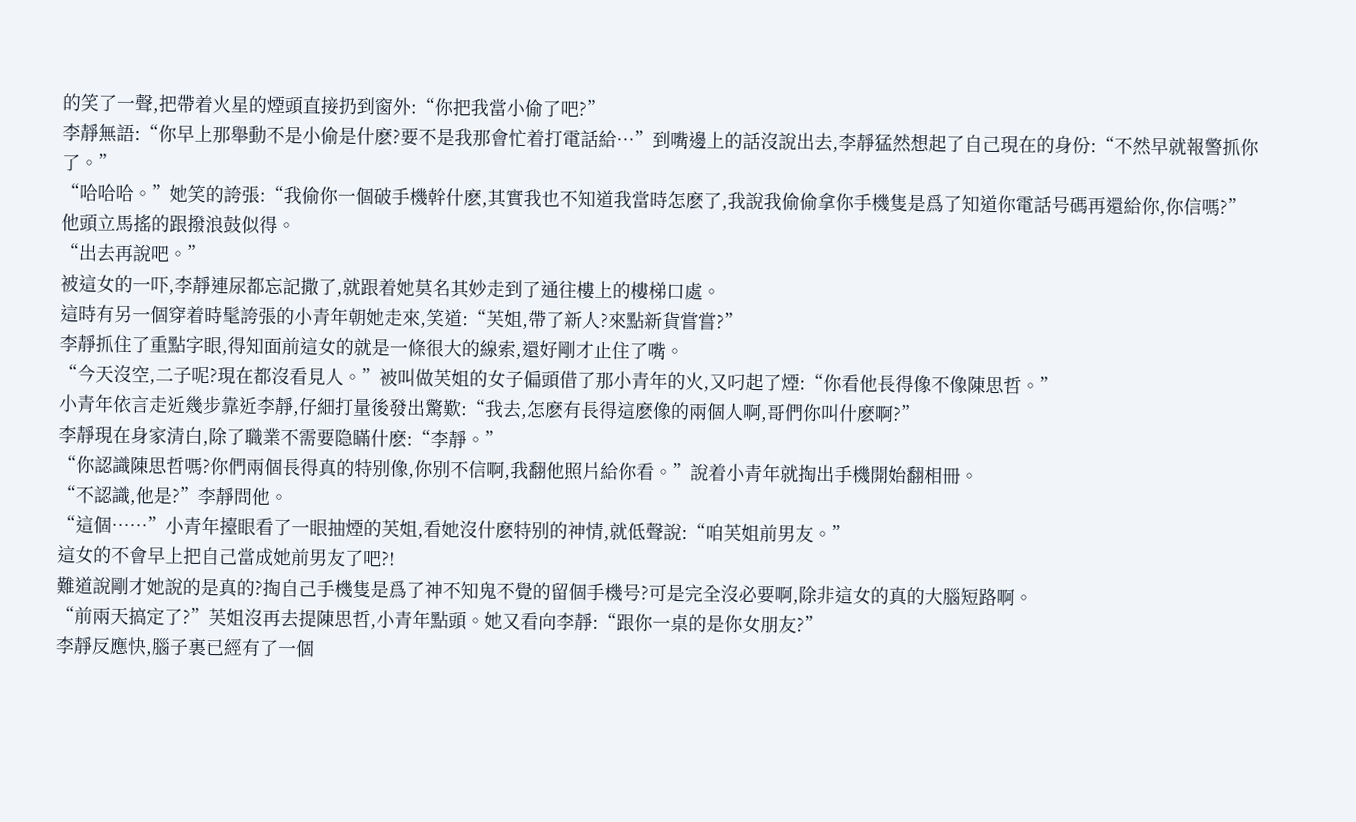的笑了一聲,把帶着火星的煙頭直接扔到窗外:“你把我當小偷了吧?”
李靜無語:“你早上那舉動不是小偷是什麽?要不是我那會忙着打電話給…”到嘴邊上的話沒說出去,李靜猛然想起了自己現在的身份:“不然早就報警抓你了。”
“哈哈哈。”她笑的誇張:“我偷你一個破手機幹什麽,其實我也不知道我當時怎麽了,我說我偷偷拿你手機隻是爲了知道你電話号碼再還給你,你信嗎?”
他頭立馬搖的跟撥浪鼓似得。
“出去再說吧。”
被這女的一吓,李靜連尿都忘記撒了,就跟着她莫名其妙走到了通往樓上的樓梯口處。
這時有另一個穿着時髦誇張的小青年朝她走來,笑道:“芙姐,帶了新人?來點新貨嘗嘗?”
李靜抓住了重點字眼,得知面前這女的就是一條很大的線索,還好剛才止住了嘴。
“今天沒空,二子呢?現在都沒看見人。”被叫做芙姐的女子偏頭借了那小青年的火,又叼起了煙:“你看他長得像不像陳思哲。”
小青年依言走近幾步靠近李靜,仔細打量後發出驚歎:“我去,怎麽有長得這麽像的兩個人啊,哥們你叫什麽啊?”
李靜現在身家清白,除了職業不需要隐瞞什麽:“李靜。”
“你認識陳思哲嗎?你們兩個長得真的特别像,你别不信啊,我翻他照片給你看。”說着小青年就掏出手機開始翻相冊。
“不認識,他是?”李靜問他。
“這個……”小青年擡眼看了一眼抽煙的芙姐,看她沒什麽特别的神情,就低聲說:“咱芙姐前男友。”
這女的不會早上把自己當成她前男友了吧?!
難道說剛才她說的是真的?掏自己手機隻是爲了神不知鬼不覺的留個手機号?可是完全沒必要啊,除非這女的真的大腦短路啊。
“前兩天搞定了?”芙姐沒再去提陳思哲,小青年點頭。她又看向李靜:“跟你一桌的是你女朋友?”
李靜反應快,腦子裏已經有了一個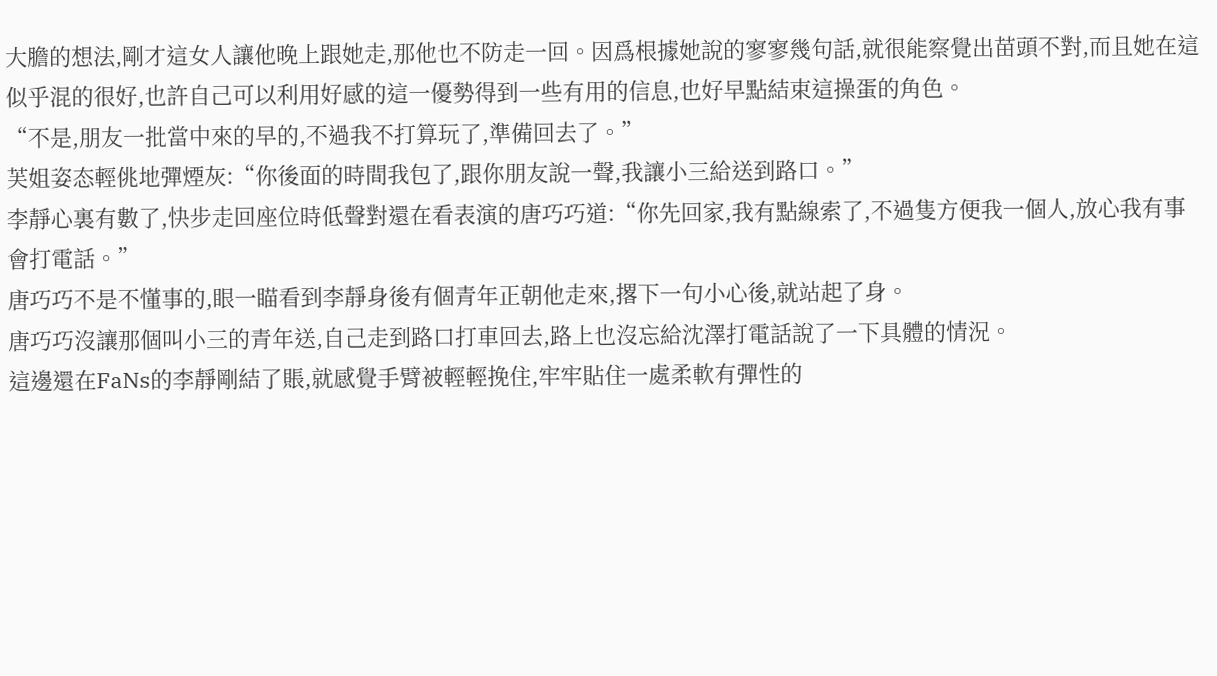大膽的想法,剛才這女人讓他晚上跟她走,那他也不防走一回。因爲根據她說的寥寥幾句話,就很能察覺出苗頭不對,而且她在這似乎混的很好,也許自己可以利用好感的這一優勢得到一些有用的信息,也好早點結束這操蛋的角色。
“不是,朋友一批當中來的早的,不過我不打算玩了,準備回去了。”
芙姐姿态輕佻地彈煙灰:“你後面的時間我包了,跟你朋友說一聲,我讓小三給送到路口。”
李靜心裏有數了,快步走回座位時低聲對還在看表演的唐巧巧道:“你先回家,我有點線索了,不過隻方便我一個人,放心我有事會打電話。”
唐巧巧不是不懂事的,眼一瞄看到李靜身後有個青年正朝他走來,撂下一句小心後,就站起了身。
唐巧巧沒讓那個叫小三的青年送,自己走到路口打車回去,路上也沒忘給沈澤打電話說了一下具體的情況。
這邊還在FaNs的李靜剛結了賬,就感覺手臂被輕輕挽住,牢牢貼住一處柔軟有彈性的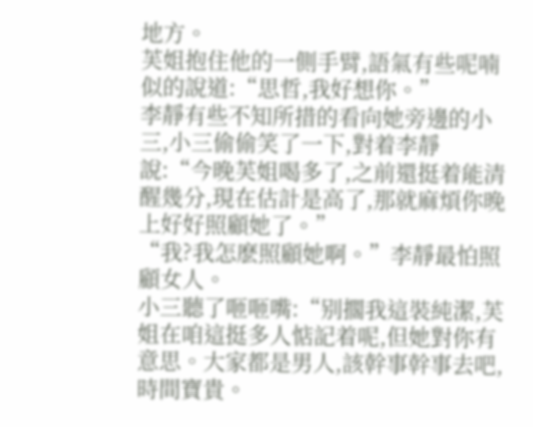地方。
芙姐抱住他的一側手臂,語氣有些呢喃似的說道:“思哲,我好想你。”
李靜有些不知所措的看向她旁邊的小三,小三偷偷笑了一下,對着李靜說:“今晚芙姐喝多了,之前還挺着能清醒幾分,現在估計是高了,那就麻煩你晚上好好照顧她了。”
“我?我怎麽照顧她啊。”李靜最怕照顧女人。
小三聽了咂咂嘴:“别擱我這裝純潔,芙姐在咱這挺多人惦記着呢,但她對你有意思。大家都是男人,該幹事幹事去吧,時間寶貴。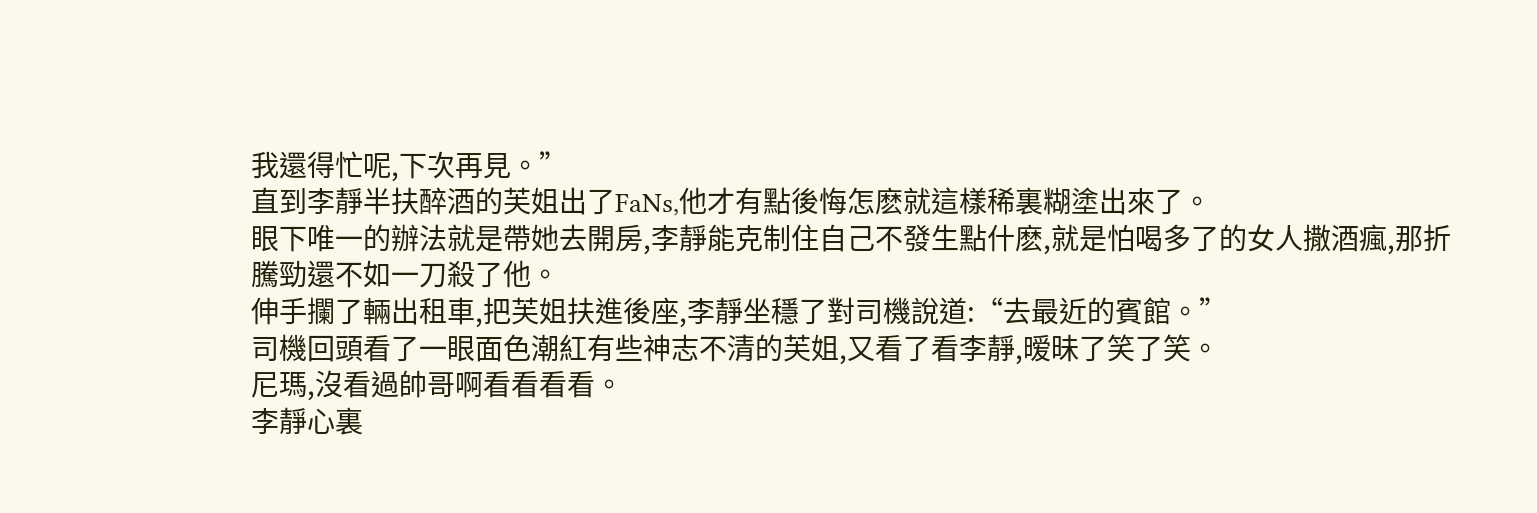我還得忙呢,下次再見。”
直到李靜半扶醉酒的芙姐出了FaNs,他才有點後悔怎麽就這樣稀裏糊塗出來了。
眼下唯一的辦法就是帶她去開房,李靜能克制住自己不發生點什麽,就是怕喝多了的女人撒酒瘋,那折騰勁還不如一刀殺了他。
伸手攔了輛出租車,把芙姐扶進後座,李靜坐穩了對司機說道:“去最近的賓館。”
司機回頭看了一眼面色潮紅有些神志不清的芙姐,又看了看李靜,暧昧了笑了笑。
尼瑪,沒看過帥哥啊看看看看。
李靜心裏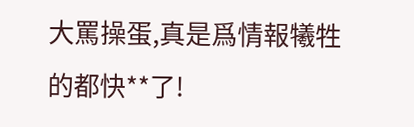大罵操蛋,真是爲情報犧牲的都快**了!